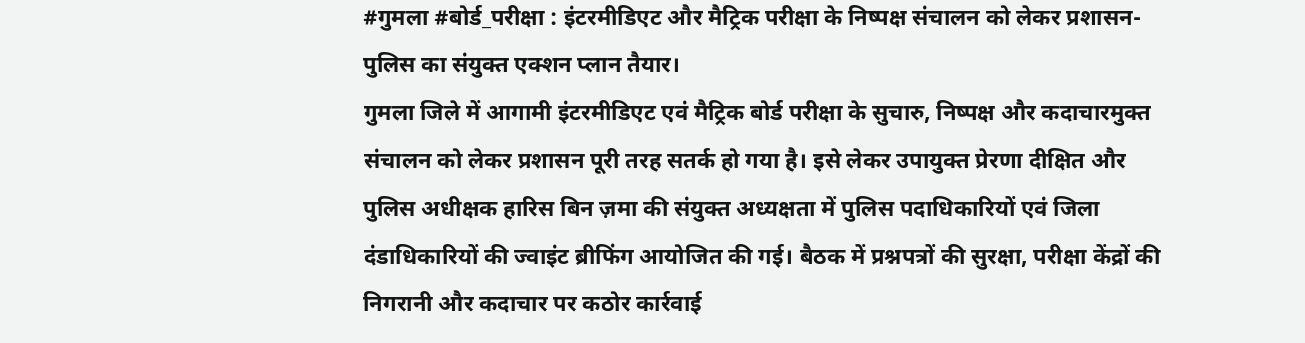#गुमला #बोर्ड_परीक्षा : इंटरमीडिएट और मैट्रिक परीक्षा के निष्पक्ष संचालन को लेकर प्रशासन-पुलिस का संयुक्त एक्शन प्लान तैयार।
गुमला जिले में आगामी इंटरमीडिएट एवं मैट्रिक बोर्ड परीक्षा के सुचारु, निष्पक्ष और कदाचारमुक्त संचालन को लेकर प्रशासन पूरी तरह सतर्क हो गया है। इसे लेकर उपायुक्त प्रेरणा दीक्षित और पुलिस अधीक्षक हारिस बिन ज़मा की संयुक्त अध्यक्षता में पुलिस पदाधिकारियों एवं जिला दंडाधिकारियों की ज्वाइंट ब्रीफिंग आयोजित की गई। बैठक में प्रश्नपत्रों की सुरक्षा, परीक्षा केंद्रों की निगरानी और कदाचार पर कठोर कार्रवाई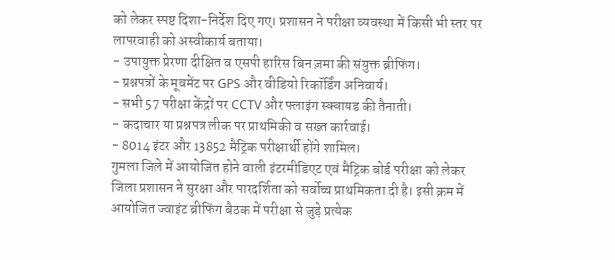को लेकर स्पष्ट दिशा-निर्देश दिए गए। प्रशासन ने परीक्षा व्यवस्था में किसी भी स्तर पर लापरवाही को अस्वीकार्य बताया।
- उपायुक्त प्रेरणा दीक्षित व एसपी हारिस बिन ज़मा की संयुक्त ब्रीफिंग।
- प्रश्नपत्रों के मूवमेंट पर GPS और वीडियो रिकॉर्डिंग अनिवार्य।
- सभी 57 परीक्षा केंद्रों पर CCTV और फ्लाइंग स्क्वायड की तैनाती।
- कदाचार या प्रश्नपत्र लीक पर प्राथमिकी व सख्त कार्रवाई।
- 8014 इंटर और 13852 मैट्रिक परीक्षार्थी होंगे शामिल।
गुमला जिले में आयोजित होने वाली इंटरमीडिएट एवं मैट्रिक बोर्ड परीक्षा को लेकर जिला प्रशासन ने सुरक्षा और पारदर्शिता को सर्वोच्च प्राथमिकता दी है। इसी क्रम में आयोजित ज्वाइंट ब्रीफिंग बैठक में परीक्षा से जुड़े प्रत्येक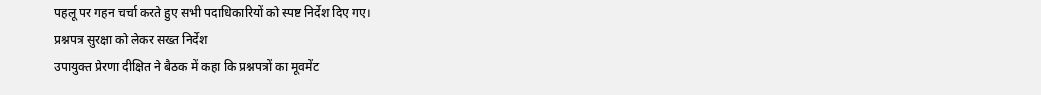पहलू पर गहन चर्चा करते हुए सभी पदाधिकारियों को स्पष्ट निर्देश दिए गए।
प्रश्नपत्र सुरक्षा को लेकर सख्त निर्देश
उपायुक्त प्रेरणा दीक्षित ने बैठक में कहा कि प्रश्नपत्रों का मूवमेंट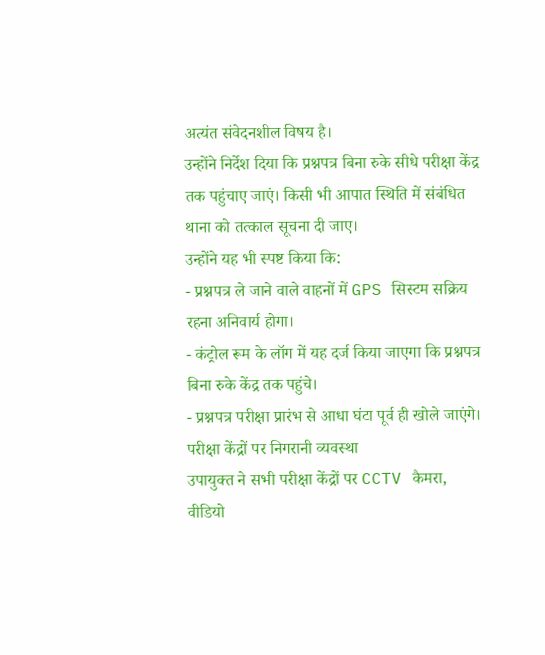अत्यंत संवेदनशील विषय है।
उन्होंने निर्देश दिया कि प्रश्नपत्र बिना रुके सीधे परीक्षा केंद्र तक पहुंचाए जाएं। किसी भी आपात स्थिति में संबंधित थाना को तत्काल सूचना दी जाए।
उन्होंने यह भी स्पष्ट किया कि:
- प्रश्नपत्र ले जाने वाले वाहनों में GPS सिस्टम सक्रिय रहना अनिवार्य होगा।
- कंट्रोल रूम के लॉग में यह दर्ज किया जाएगा कि प्रश्नपत्र बिना रुके केंद्र तक पहुंचे।
- प्रश्नपत्र परीक्षा प्रारंभ से आधा घंटा पूर्व ही खोले जाएंगे।
परीक्षा केंद्रों पर निगरानी व्यवस्था
उपायुक्त ने सभी परीक्षा केंद्रों पर CCTV कैमरा, वीडियो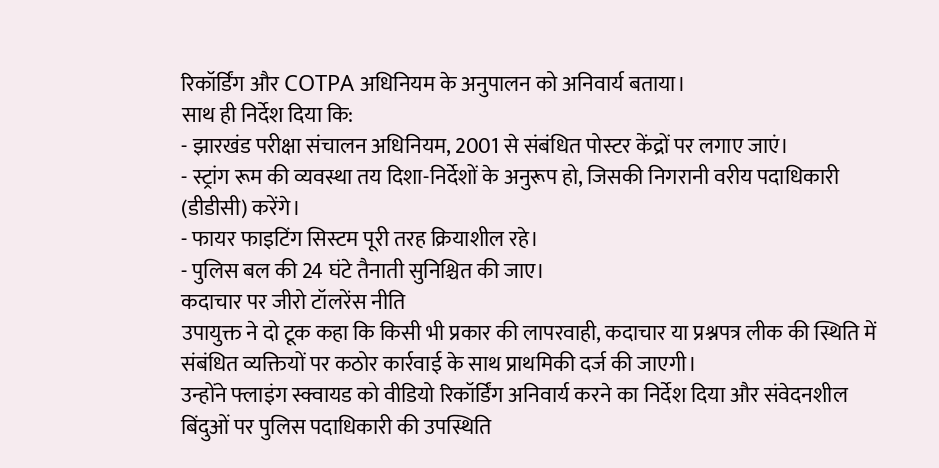रिकॉर्डिंग और COTPA अधिनियम के अनुपालन को अनिवार्य बताया।
साथ ही निर्देश दिया कि:
- झारखंड परीक्षा संचालन अधिनियम, 2001 से संबंधित पोस्टर केंद्रों पर लगाए जाएं।
- स्ट्रांग रूम की व्यवस्था तय दिशा-निर्देशों के अनुरूप हो, जिसकी निगरानी वरीय पदाधिकारी (डीडीसी) करेंगे।
- फायर फाइटिंग सिस्टम पूरी तरह क्रियाशील रहे।
- पुलिस बल की 24 घंटे तैनाती सुनिश्चित की जाए।
कदाचार पर जीरो टॉलरेंस नीति
उपायुक्त ने दो टूक कहा कि किसी भी प्रकार की लापरवाही, कदाचार या प्रश्नपत्र लीक की स्थिति में संबंधित व्यक्तियों पर कठोर कार्रवाई के साथ प्राथमिकी दर्ज की जाएगी।
उन्होंने फ्लाइंग स्क्वायड को वीडियो रिकॉर्डिंग अनिवार्य करने का निर्देश दिया और संवेदनशील बिंदुओं पर पुलिस पदाधिकारी की उपस्थिति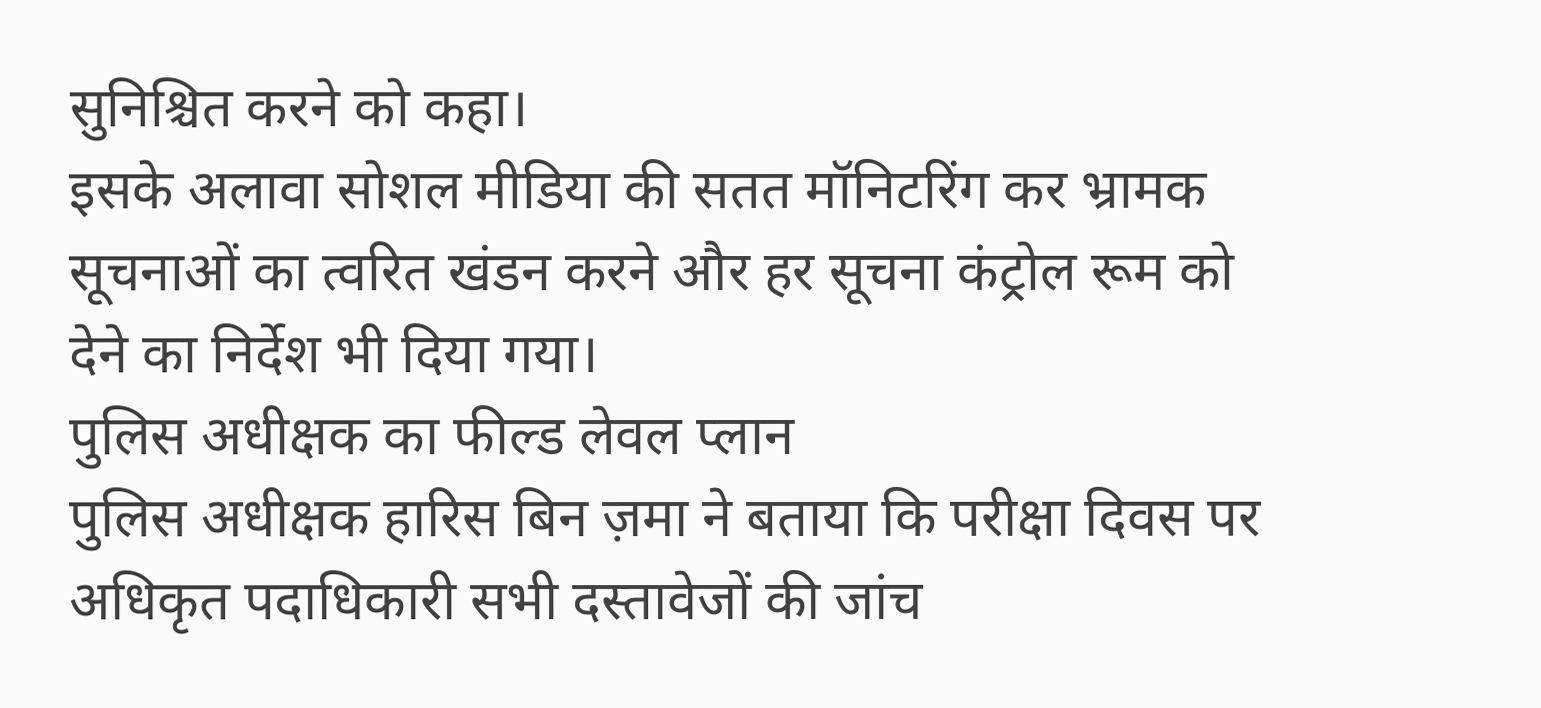सुनिश्चित करने को कहा।
इसके अलावा सोशल मीडिया की सतत मॉनिटरिंग कर भ्रामक सूचनाओं का त्वरित खंडन करने और हर सूचना कंट्रोल रूम को देने का निर्देश भी दिया गया।
पुलिस अधीक्षक का फील्ड लेवल प्लान
पुलिस अधीक्षक हारिस बिन ज़मा ने बताया कि परीक्षा दिवस पर अधिकृत पदाधिकारी सभी दस्तावेजों की जांच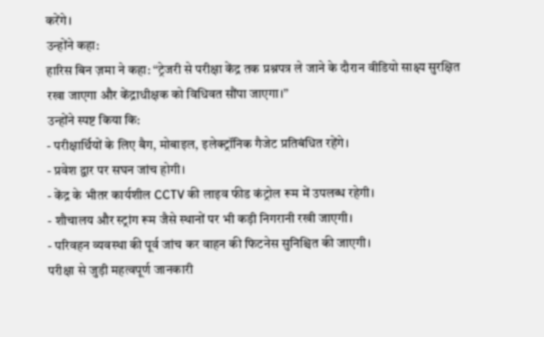करेंगे।
उन्होंने कहा:
हारिस बिन ज़मा ने कहा: “ट्रेजरी से परीक्षा केंद्र तक प्रश्नपत्र ले जाने के दौरान वीडियो साक्ष्य सुरक्षित रखा जाएगा और केंद्राधीक्षक को विधिवत सौंपा जाएगा।”
उन्होंने स्पष्ट किया कि:
- परीक्षार्थियों के लिए बैग, मोबाइल, इलेक्ट्रॉनिक गैजेट प्रतिबंधित रहेंगे।
- प्रवेश द्वार पर सघन जांच होगी।
- केंद्र के भीतर कार्यशील CCTV की लाइव फीड कंट्रोल रूम में उपलब्ध रहेगी।
- शौचालय और स्ट्रांग रूम जैसे स्थानों पर भी कड़ी निगरानी रखी जाएगी।
- परिवहन व्यवस्था की पूर्व जांच कर वाहन की फिटनेस सुनिश्चित की जाएगी।
परीक्षा से जुड़ी महत्वपूर्ण जानकारी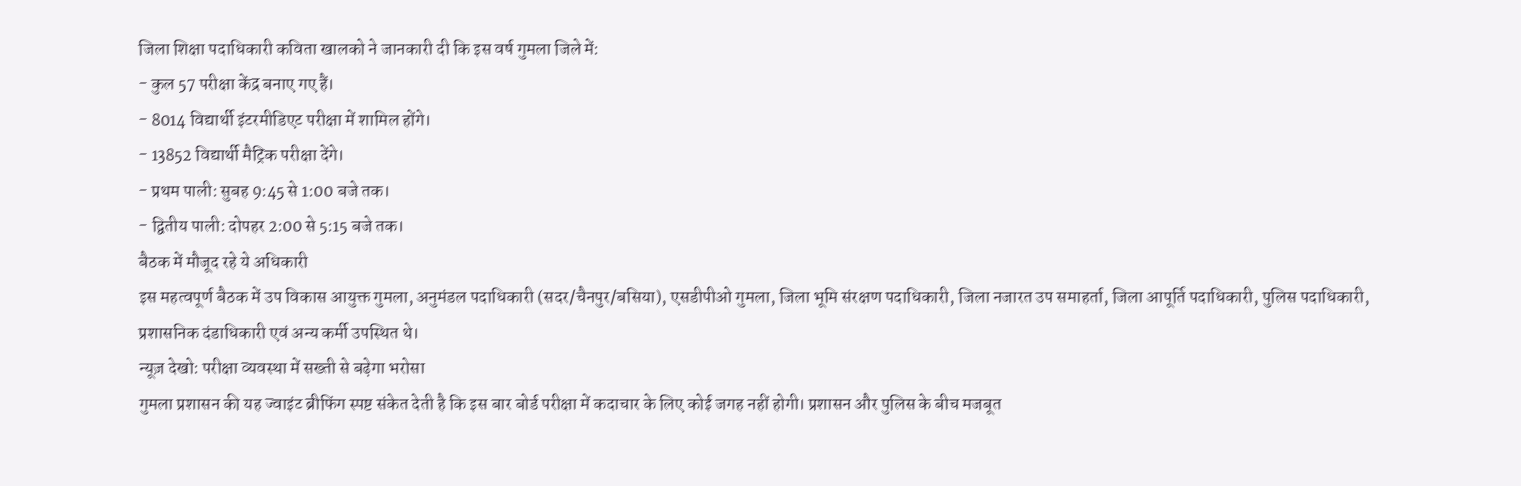जिला शिक्षा पदाधिकारी कविता खालको ने जानकारी दी कि इस वर्ष गुमला जिले में:
- कुल 57 परीक्षा केंद्र बनाए गए हैं।
- 8014 विद्यार्थी इंटरमीडिएट परीक्षा में शामिल होंगे।
- 13852 विद्यार्थी मैट्रिक परीक्षा देंगे।
- प्रथम पाली: सुबह 9:45 से 1:00 बजे तक।
- द्वितीय पाली: दोपहर 2:00 से 5:15 बजे तक।
बैठक में मौजूद रहे ये अधिकारी
इस महत्वपूर्ण बैठक में उप विकास आयुक्त गुमला, अनुमंडल पदाधिकारी (सदर/चैनपुर/बसिया), एसडीपीओ गुमला, जिला भूमि संरक्षण पदाधिकारी, जिला नजारत उप समाहर्ता, जिला आपूर्ति पदाधिकारी, पुलिस पदाधिकारी, प्रशासनिक दंडाधिकारी एवं अन्य कर्मी उपस्थित थे।
न्यूज़ देखो: परीक्षा व्यवस्था में सख्ती से बढ़ेगा भरोसा
गुमला प्रशासन की यह ज्वाइंट ब्रीफिंग स्पष्ट संकेत देती है कि इस बार बोर्ड परीक्षा में कदाचार के लिए कोई जगह नहीं होगी। प्रशासन और पुलिस के बीच मजबूत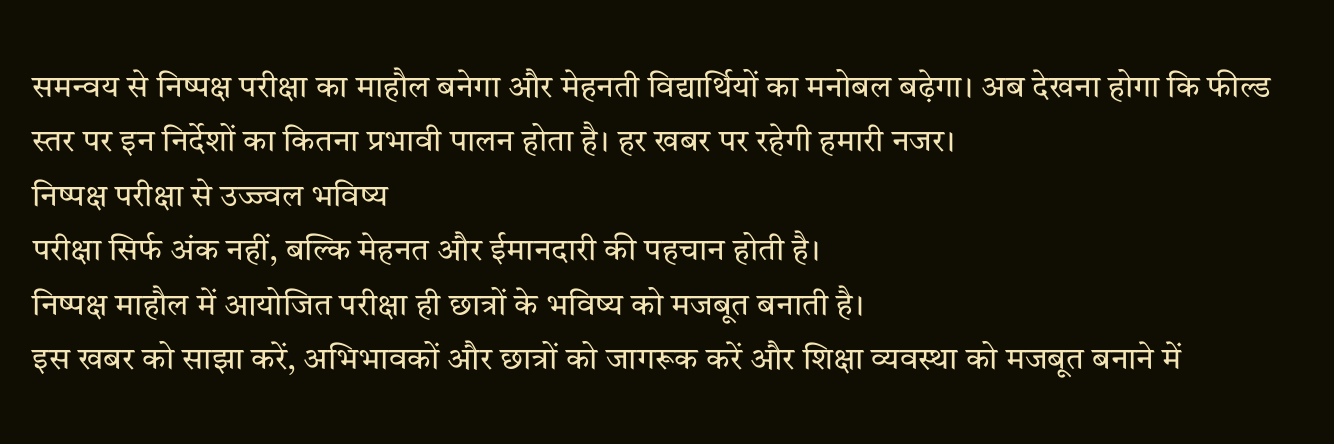समन्वय से निष्पक्ष परीक्षा का माहौल बनेगा और मेहनती विद्यार्थियों का मनोबल बढ़ेगा। अब देखना होगा कि फील्ड स्तर पर इन निर्देशों का कितना प्रभावी पालन होता है। हर खबर पर रहेगी हमारी नजर।
निष्पक्ष परीक्षा से उज्ज्वल भविष्य
परीक्षा सिर्फ अंक नहीं, बल्कि मेहनत और ईमानदारी की पहचान होती है।
निष्पक्ष माहौल में आयोजित परीक्षा ही छात्रों के भविष्य को मजबूत बनाती है।
इस खबर को साझा करें, अभिभावकों और छात्रों को जागरूक करें और शिक्षा व्यवस्था को मजबूत बनाने में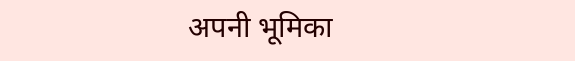अपनी भूमिका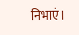निभाएं।